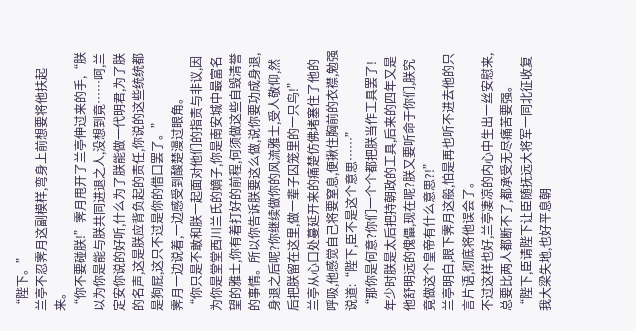“陛下。”
兰亭不忍霁月这副模样,弯身上前想要将他扶起来。
“你不要碰朕!”霁月甩开了兰亭伸过来的手,“朕以为你是能与朕共同进退之人,没想到竟……呵,兰定安你说的好听,什么为了朕能做一代明君,为了朕的名声,这是朕应背负起的责任,你说的这些统统都是狗屁,这只不过是你的借口罢了。”
霁月一边说着,一边感受到酸楚漫过眼角。
“你只是不敢和朕一起面对他们的指责与非议,因为你是堂堂西川兰氏的嫡子,你是南安城中最富名望的雅士,你有着打好的前程,何须做这些自毁清誉的事情。所以你告诉朕要这么做,说你要功成身退,身退之后呢?你继续做你的风流雅士,受人敬仰,然后把朕留在这里,做一辈子囚笼里的一只鸟!”
兰亭从心口处蔓延开来的痛楚仿佛堵塞住了他的呼吸,他感觉自己将要窒息,便揪住胸前的衣襟,勉强说道:“陛下,臣不是这个意思……”
“那你是何意?你们一个个都把朕当作工具罢了!年少时朕是太后把持朝政的工具,后来的四年又是他舒明远的傀儡,现在呢?朕又要听命于你们,朕究竟做这个皇帝有什么意思?!”
兰亭明白,眼下霁月这般,怕是再也听不进去他的只言片语,彻底将他误会了。
不过这样也好,兰亭凄凉的内心中生出一丝安慰来,总要比两人都断不了,都承受无尽痛苦要强。
“陛下,臣请陛下让臣随抚远大将军一同北征收复我大梁失地,也好平息朝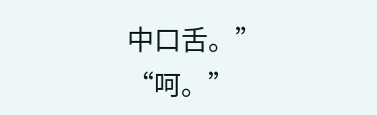中口舌。”
“呵。”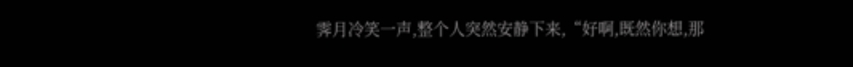霁月冷笑一声,整个人突然安静下来,“好啊,既然你想,那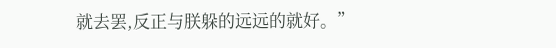就去罢,反正与朕躲的远远的就好。”